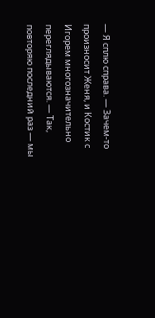— Я сплю справа. — Зачем-то произносит Женя, и Костик с Игорем многозначительно переглядываются. — Так, повторяю последний раз — мы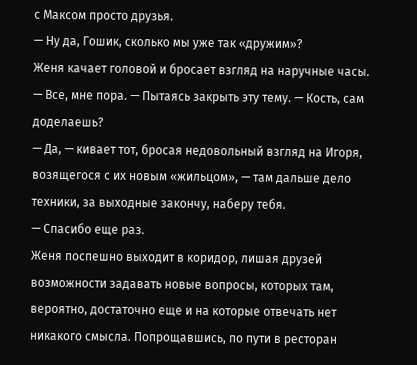с Максом просто друзья.
— Ну да, Гошик, сколько мы уже так «дружим»?
Женя качает головой и бросает взгляд на наручные часы.
— Все, мне пора. — Пытаясь закрыть эту тему. — Кость, сам доделаешь?
— Да, — кивает тот, бросая недовольный взгляд на Игоря, возящегося с их новым «жильцом», — там дальше дело техники, за выходные закончу, наберу тебя.
— Спасибо еще раз.
Женя поспешно выходит в коридор, лишая друзей возможности задавать новые вопросы, которых там, вероятно, достаточно еще и на которые отвечать нет никакого смысла. Попрощавшись, по пути в ресторан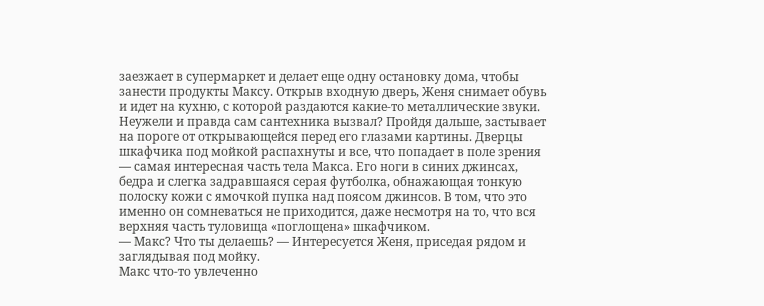заезжает в супермаркет и делает еще одну остановку дома, чтобы занести продукты Максу. Открыв входную дверь, Женя снимает обувь и идет на кухню, с которой раздаются какие-то металлические звуки. Неужели и правда сам сантехника вызвал? Пройдя дальше, застывает на пороге от открывающейся перед его глазами картины. Дверцы шкафчика под мойкой распахнуты и все, что попадает в поле зрения — самая интересная часть тела Макса. Его ноги в синих джинсах, бедра и слегка задравшаяся серая футболка, обнажающая тонкую полоску кожи с ямочкой пупка над поясом джинсов. В том, что это именно он сомневаться не приходится, даже несмотря на то, что вся верхняя часть туловища «поглощена» шкафчиком.
— Макс? Что ты делаешь? — Интересуется Женя, приседая рядом и заглядывая под мойку.
Макс что-то увлеченно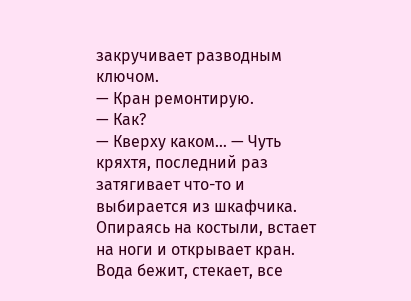закручивает разводным ключом.
— Кран ремонтирую.
— Как?
— Кверху каком… — Чуть кряхтя, последний раз затягивает что-то и выбирается из шкафчика. Опираясь на костыли, встает на ноги и открывает кран. Вода бежит, стекает, все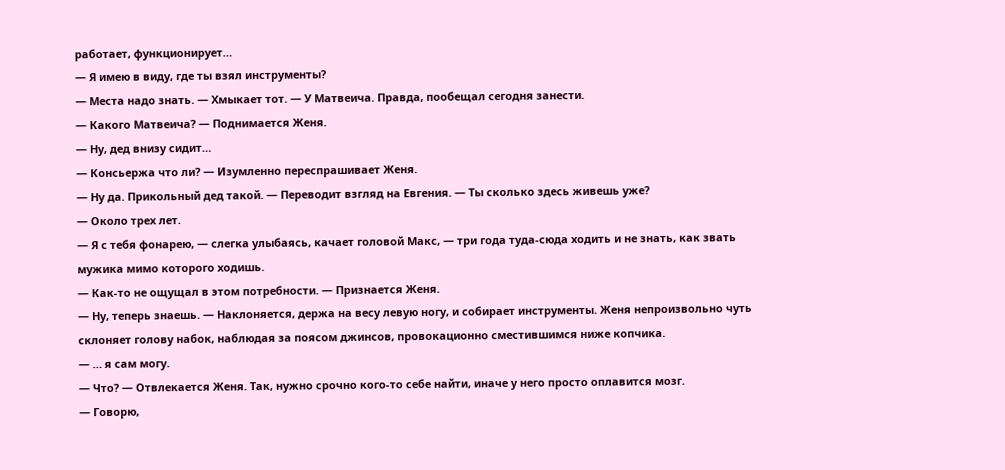работает, функционирует…
— Я имею в виду, где ты взял инструменты?
— Места надо знать. — Хмыкает тот. — У Матвеича. Правда, пообещал сегодня занести.
— Какого Матвеича? — Поднимается Женя.
— Ну, дед внизу сидит…
— Консьержа что ли? — Изумленно переспрашивает Женя.
— Ну да. Прикольный дед такой. — Переводит взгляд на Евгения. — Ты сколько здесь живешь уже?
— Около трех лет.
— Я с тебя фонарею, — слегка улыбаясь, качает головой Макс, — три года туда-сюда ходить и не знать, как звать мужика мимо которого ходишь.
— Как-то не ощущал в этом потребности. — Признается Женя.
— Ну, теперь знаешь. — Наклоняется, держа на весу левую ногу, и собирает инструменты. Женя непроизвольно чуть склоняет голову набок, наблюдая за поясом джинсов, провокационно сместившимся ниже копчика.
— … я сам могу.
— Что? — Отвлекается Женя. Так, нужно срочно кого-то себе найти, иначе у него просто оплавится мозг.
— Говорю,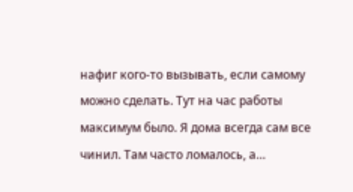нафиг кого-то вызывать, если самому можно сделать. Тут на час работы максимум было. Я дома всегда сам все чинил. Там часто ломалось, а…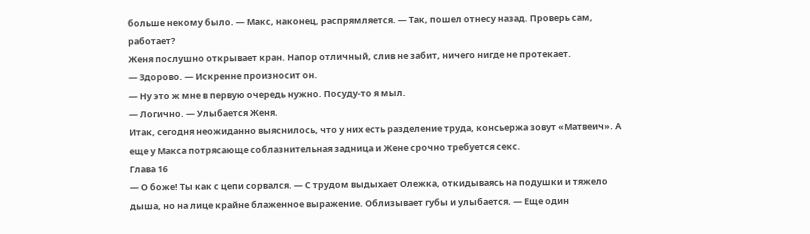больше некому было. — Макс, наконец, распрямляется. — Так, пошел отнесу назад. Проверь сам, работает?
Женя послушно открывает кран. Напор отличный, слив не забит, ничего нигде не протекает.
— Здорово. — Искренне произносит он.
— Ну это ж мне в первую очередь нужно. Посуду-то я мыл.
— Логично. — Улыбается Женя.
Итак, сегодня неожиданно выяснилось, что у них есть разделение труда, консьержа зовут «Матвеич». А еще у Макса потрясающе соблазнительная задница и Жене срочно требуется секс.
Глава 16
— О боже! Ты как с цепи сорвался. — С трудом выдыхает Олежка, откидываясь на подушки и тяжело дыша, но на лице крайне блаженное выражение. Облизывает губы и улыбается. — Еще один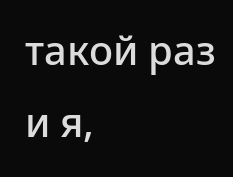такой раз и я,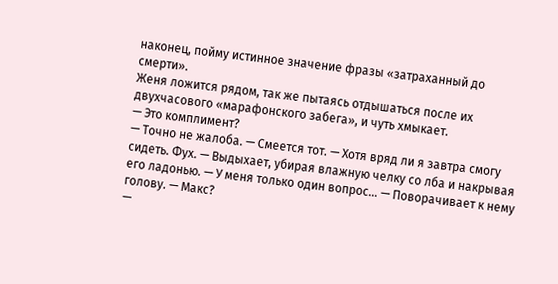наконец, пойму истинное значение фразы «затраханный до смерти».
Женя ложится рядом, так же пытаясь отдышаться после их двухчасового «марафонского забега», и чуть хмыкает.
— Это комплимент?
— Точно не жалоба. — Смеется тот. — Хотя вряд ли я завтра смогу сидеть. Фух. — Выдыхает, убирая влажную челку со лба и накрывая его ладонью. — У меня только один вопрос… — Поворачивает к нему голову. — Макс?
—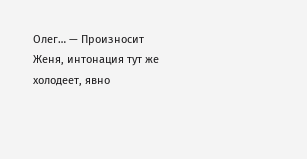Олег… — Произносит Женя, интонация тут же холодеет, явно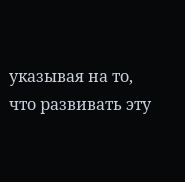указывая на то, что развивать эту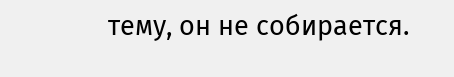тему, он не собирается.